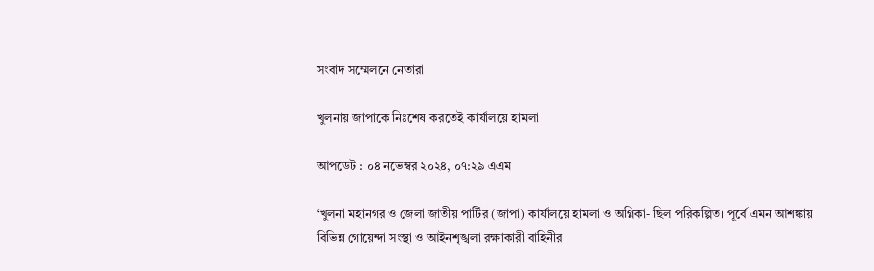সংবাদ সম্মেলনে নেতারা

খুলনায় জাপাকে নিঃশেষ করতেই কার্যালয়ে হামলা

আপডেট : ০৪ নভেম্বর ২০২৪, ০৭:২৯ এএম

‘খুলনা মহানগর ও জেলা জাতীয় পার্টির (জাপা) কার্যালয়ে হামলা ও অগ্নিকা- ছিল পরিকল্পিত। পূর্বে এমন আশঙ্কায় বিভিন্ন গোয়েন্দা সংস্থা ও আইনশৃঙ্খলা রক্ষাকারী বাহিনীর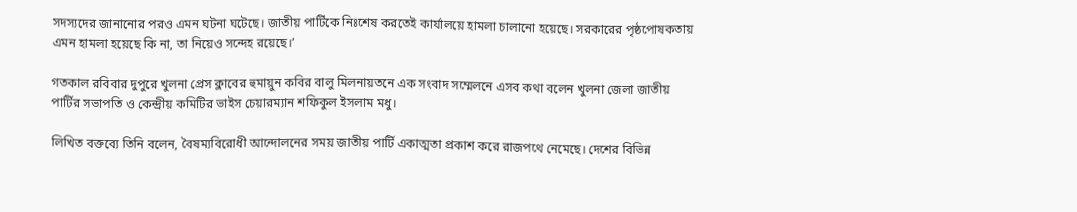সদস্যদের জানানোর পরও এমন ঘটনা ঘটেছে। জাতীয় পার্টিকে নিঃশেষ করতেই কার্যালয়ে হামলা চালানো হয়েছে। সরকারের পৃষ্ঠপোষকতায় এমন হামলা হয়েছে কি না, তা নিয়েও সন্দেহ রয়েছে।’

গতকাল রবিবার দুপুরে খুলনা প্রেস ক্লাবের হুমায়ুন কবির বালু মিলনায়তনে এক সংবাদ সম্মেলনে এসব কথা বলেন খুলনা জেলা জাতীয় পার্টির সভাপতি ও কেন্দ্রীয় কমিটির ভাইস চেয়ারম্যান শফিকুল ইসলাম মধু।

লিখিত বক্তব্যে তিনি বলেন, বৈষম্যবিরোধী আন্দোলনের সময় জাতীয় পার্টি একাত্মতা প্রকাশ করে রাজপথে নেমেছে। দেশের বিভিন্ন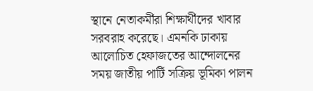স্থানে নেতাকর্মীরা শিক্ষার্থীদের খাবার সরবরাহ করেছে। এমনকি ঢাকায় আলোচিত হেফাজতের আন্দোলনের সময় জাতীয় পার্টি সক্রিয় ভূমিকা পালন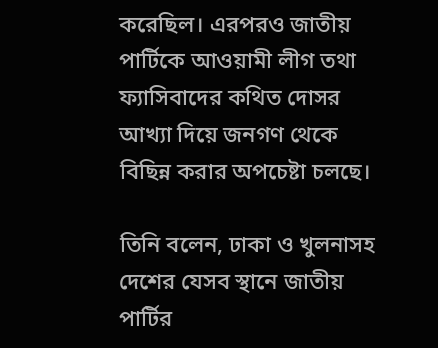করেছিল। এরপরও জাতীয় পার্টিকে আওয়ামী লীগ তথা ফ্যাসিবাদের কথিত দোসর আখ্যা দিয়ে জনগণ থেকে বিছিন্ন করার অপচেষ্টা চলছে।

তিনি বলেন, ঢাকা ও খুলনাসহ দেশের যেসব স্থানে জাতীয় পার্টির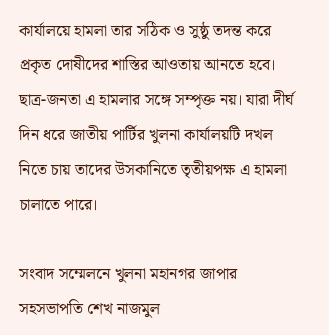কার্যালয়ে হামলা তার সঠিক ও সুষ্ঠু তদন্ত করে প্রকৃত দোষীদের শাস্তির আওতায় আনতে হবে। ছাত্র-জনতা এ হামলার সঙ্গে সম্পৃক্ত নয়। যারা দীর্ঘ দিন ধরে জাতীয় পার্টির খুলনা কার্যালয়টি দখল নিতে চায় তাদের উসকানিতে তৃতীয়পক্ষ এ হামলা চালাতে পারে।

সংবাদ সম্মেলনে খুলনা মহানগর জাপার সহসভাপতি শেখ নাজমুল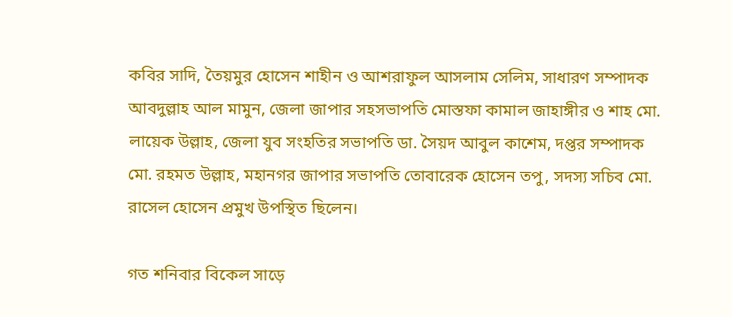কবির সাদি, তৈয়মুর হোসেন শাহীন ও আশরাফুল আসলাম সেলিম, সাধারণ সম্পাদক আবদুল্লাহ আল মামুন, জেলা জাপার সহসভাপতি মোস্তফা কামাল জাহাঙ্গীর ও শাহ মো. লায়েক উল্লাহ, জেলা যুব সংহতির সভাপতি ডা. সৈয়দ আবুল কাশেম, দপ্তর সম্পাদক মো. রহমত উল্লাহ, মহানগর জাপার সভাপতি তোবারেক হোসেন তপু, সদস্য সচিব মো. রাসেল হোসেন প্রমুখ উপস্থিত ছিলেন।

গত শনিবার বিকেল সাড়ে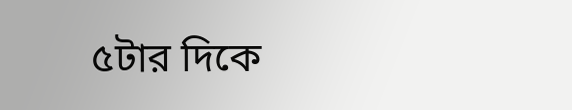৫টার দিকে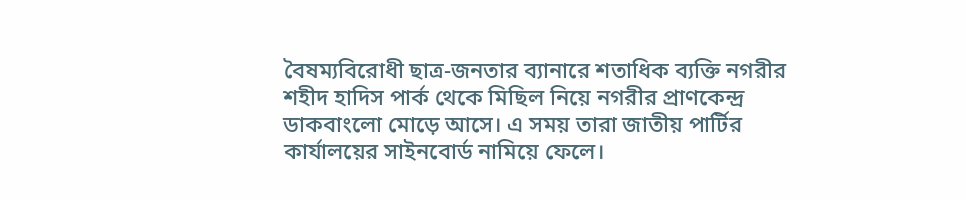বৈষম্যবিরোধী ছাত্র-জনতার ব্যানারে শতাধিক ব্যক্তি নগরীর শহীদ হাদিস পার্ক থেকে মিছিল নিয়ে নগরীর প্রাণকেন্দ্র ডাকবাংলো মোড়ে আসে। এ সময় তারা জাতীয় পার্টির কার্যালয়ের সাইনবোর্ড নামিয়ে ফেলে।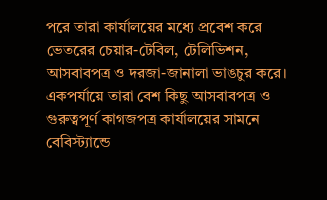পরে তারা কার্যালয়ের মধ্যে প্রবেশ করে ভেতরের চেয়ার-টেবিল, টেলিভিশন, আসবাবপত্র ও দরজা-জানালা ভাঙচুর করে। একপর্যায়ে তারা বেশ কিছু আসবাবপত্র ও গুরুত্বপূর্ণ কাগজপত্র কার্যালয়ের সামনে বেবিস্ট্যান্ডে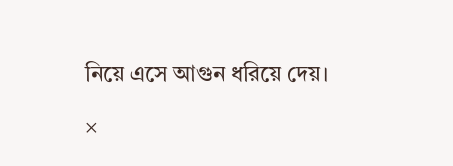নিয়ে এসে আগুন ধরিয়ে দেয়।

×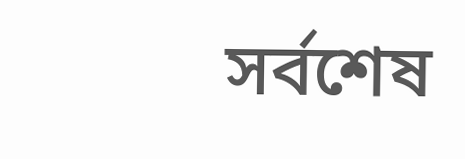সর্বশেষ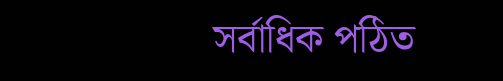সর্বাধিক পঠিত